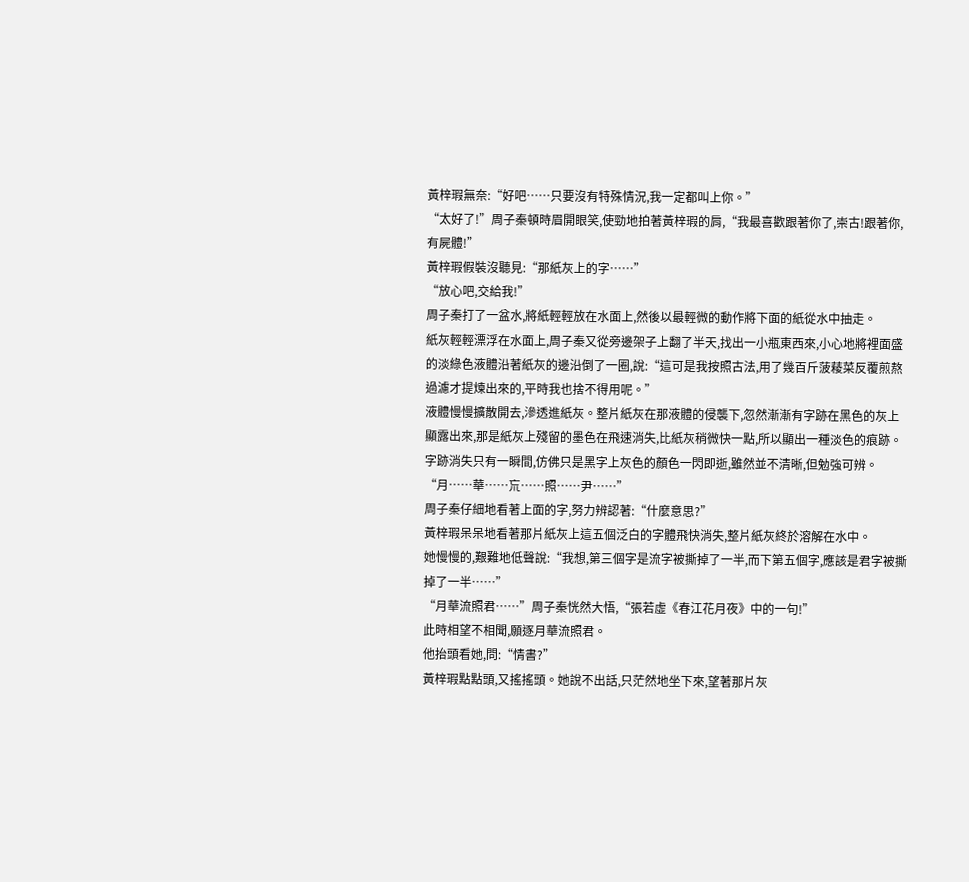黃梓瑕無奈:“好吧……只要沒有特殊情況,我一定都叫上你。”
“太好了!”周子秦頓時眉開眼笑,使勁地拍著黃梓瑕的肩,“我最喜歡跟著你了,崇古!跟著你,有屍體!”
黃梓瑕假裝沒聽見:“那紙灰上的字……”
“放心吧,交給我!”
周子秦打了一盆水,將紙輕輕放在水面上,然後以最輕微的動作將下面的紙從水中抽走。
紙灰輕輕漂浮在水面上,周子秦又從旁邊架子上翻了半天,找出一小瓶東西來,小心地將裡面盛的淡綠色液體沿著紙灰的邊沿倒了一圈,說:“這可是我按照古法,用了幾百斤菠薐菜反覆煎熬過濾才提煉出來的,平時我也捨不得用呢。”
液體慢慢擴散開去,滲透進紙灰。整片紙灰在那液體的侵襲下,忽然漸漸有字跡在黑色的灰上顯露出來,那是紙灰上殘留的墨色在飛速消失,比紙灰稍微快一點,所以顯出一種淡色的痕跡。
字跡消失只有一瞬間,仿佛只是黑字上灰色的顏色一閃即逝,雖然並不清晰,但勉強可辨。
“月……華……巟……照……尹……”
周子秦仔細地看著上面的字,努力辨認著:“什麼意思?”
黃梓瑕呆呆地看著那片紙灰上這五個泛白的字體飛快消失,整片紙灰終於溶解在水中。
她慢慢的,艱難地低聲說:“我想,第三個字是流字被撕掉了一半,而下第五個字,應該是君字被撕掉了一半……”
“月華流照君……”周子秦恍然大悟,“張若虛《春江花月夜》中的一句!”
此時相望不相聞,願逐月華流照君。
他抬頭看她,問:“情書?”
黃梓瑕點點頭,又搖搖頭。她說不出話,只茫然地坐下來,望著那片灰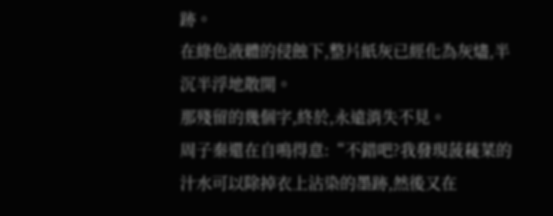跡。
在綠色液體的侵蝕下,整片紙灰已經化為灰燼,半沉半浮地散開。
那殘留的幾個字,終於,永遠消失不見。
周子秦還在自鳴得意:“不錯吧?我發現菠薐菜的汁水可以除掉衣上沾染的墨跡,然後又在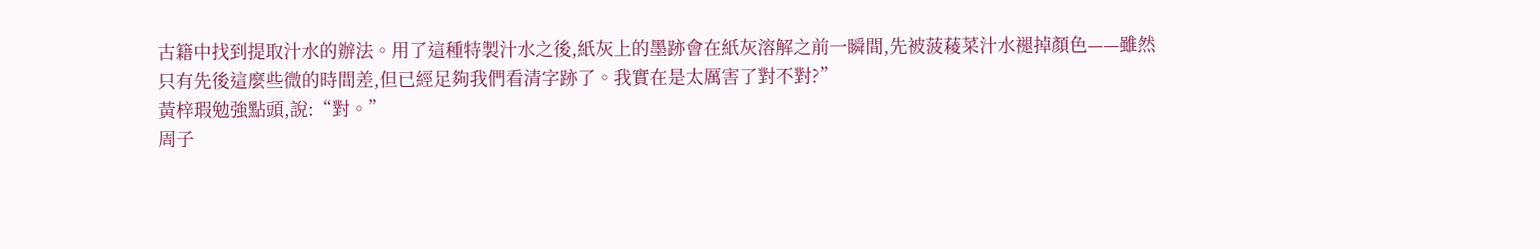古籍中找到提取汁水的辦法。用了這種特製汁水之後,紙灰上的墨跡會在紙灰溶解之前一瞬間,先被菠薐菜汁水褪掉顏色——雖然只有先後這麼些微的時間差,但已經足夠我們看清字跡了。我實在是太厲害了對不對?”
黃梓瑕勉強點頭,說:“對。”
周子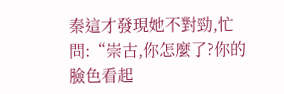秦這才發現她不對勁,忙問:“崇古,你怎麼了?你的臉色看起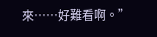來……好難看啊。”